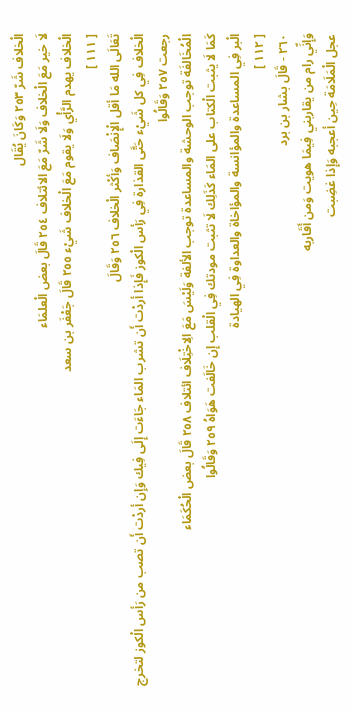الْخلاف شَرّ ٢٥٣ وَكَانَ يُقَال
لَا خير مَعَ الْخلاف وَلَا شَرّ مَعَ الائتلاف ٢٥٤ قَالَ بعض الْعلمَاء
الْخلاف يهدم الرَّأْي وَلَا يقوم مَعَ الْخلاف شَيْء ٢٥٥ قَالَ جَعْفَر بن سعد
[ ١١١ ]
تَعَالَى الله مَا أقل الْإِنْصَاف وَأكْثر الْخلاف ٢٥٦ وَقَالَ
الْخلاف فِي كل شَيْء حَتَّى القذارة فِي رَأس الْكوز فَإِذا أردْت أَن تشرب المَاء جَاءَت إِلَى فِيك وَإِن أردْت أَن تصب من رَأس الْكوز لتخرج رجعت ٢٥٧ وَقَالُوا
الْمُخَالفَة توجب الوحشة والمساعدة توجب الألفة وَلَيْسَ مَعَ الِاخْتِلَاف ائتلاف ٢٥٨ قَالَ بعض الْحُكَمَاء
كَمَا لَا يثبت الْكتاب على المَاء كَذَلِك لَا تثبت مودتك فِي الْقلب إِن خَالَفت هَوَاهُ ٢٥٩ وَقَالُوا
الْبر فِي المساعدة والمؤانسة والمؤاخاة والعداوة فِي الهيادة
[ ١١٢ ]
٢٦٠ - قَالَ بشار بن برد
وَإِنِّي رام من يقاربني فِيمَا هويت وَمن أَقَاربه
عجل الْمَلَامَة حِين أعجبه وَإِذا غضِبت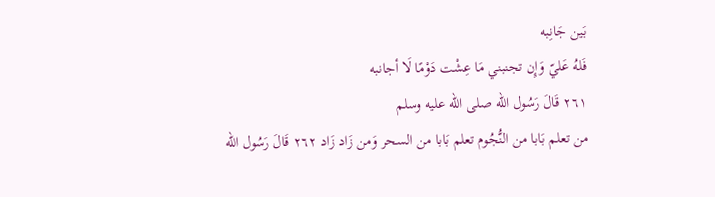بَين جَانِبه
فَلهُ عَليّ وَإِن تجنبني مَا عِشْت دَوْمًا لَا أجانبه
٢٦١ قَالَ رَسُول الله صلى الله عليه وسلم
من تعلم بَابا من النُّجُوم تعلم بَابا من السحر وَمن زَاد زَاد ٢٦٢ قَالَ رَسُول الله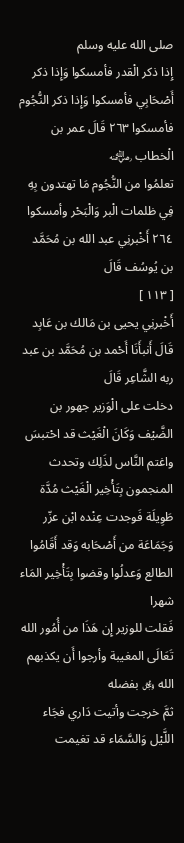صلى الله عليه وسلم
إِذا ذكر الْقدر فأمسكوا وَإِذا ذكر أَصْحَابِي فأمسكوا وَإِذا ذكر النُّجُوم فأمسكوا ٢٦٣ قَالَ عمر بن الْخطاب ﵁
تعلمُوا من النُّجُوم مَا تهتدون بِهِ فِي ظلمات الْبر وَالْبَحْر وأمسكوا ٢٦٤ أَخْبرنِي عبد الله بن مُحَمَّد بن يُوسُف قَالَ
[ ١١٣ ]
أَخْبرنِي يحيى بن مَالك بن عَابِد قَالَ أَنبأَنَا أَحْمد بن مُحَمَّد بن عبد ربه الشَّاعِر قَالَ
دخلت على الْوَزير جهور بن الضَّيْف وَكَانَ الْغَيْث قد احْتبسَ واغتم النَّاس لذَلِك وتحدث المنجمون بِتَأْخِير الْغَيْث مُدَّة طَوِيلَة فَوجدت عِنْده ابْن عزّر وَجَمَاعَة من أَصْحَابه وَقد أَقَامُوا الطالع وَعدلُوا وقضوا بِتَأْخِير المَاء شهرا
فَقلت للوزير إِن هَذَا من أُمُور الله تَعَالَى المغيبة وأرجوا أَن يكذبهم الله ﷿ بفضله
ثمَّ خرجت وأتيت دَاري فجَاء اللَّيْل وَالسَّمَاء قد تغيمت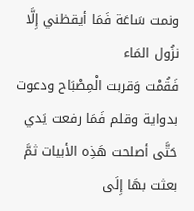ونمت سَاعَة فَمَا أيقظني إِلَّا نزُول المَاء
فَقُمْت وَقربت الْمِصْبَاح ودعوت بدواية وقلم فَمَا رفعت يَدي حَتَّى أصلحت هَذِه الأبيات ثمَّ بعثت بهَا إِلَى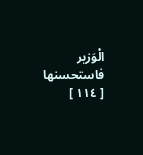الْوَزير فاستحسنها
[ ١١٤ ]